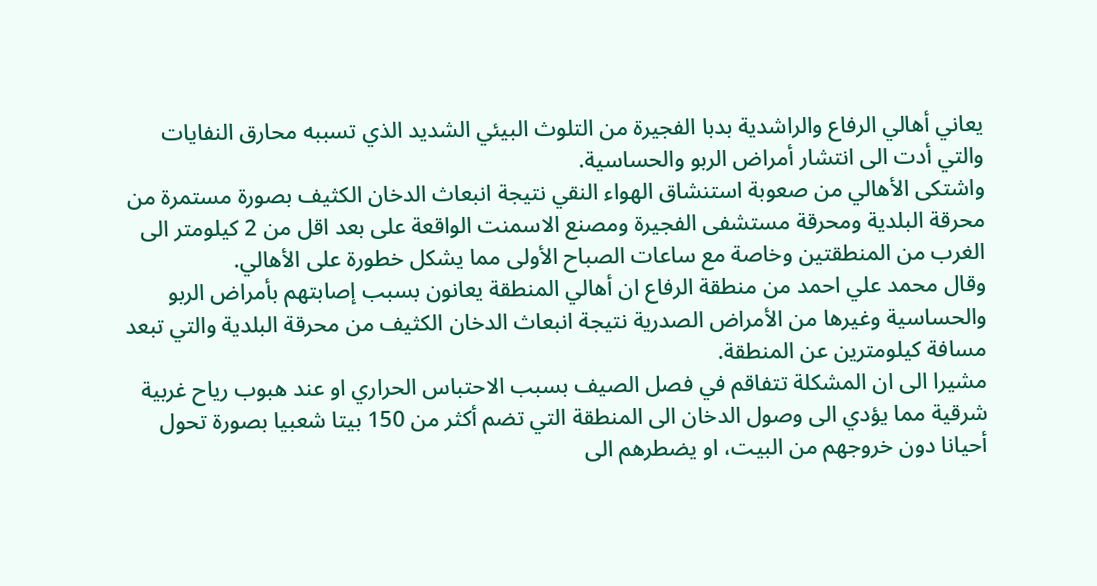يعاني أهالي الرفاع والراشدية بدبا الفجيرة من التلوث البيئي الشديد الذي تسببه محارق النفايات والتي أدت الى انتشار أمراض الربو والحساسية.
واشتكى الأهالي من صعوبة استنشاق الهواء النقي نتيجة انبعاث الدخان الكثيف بصورة مستمرة من محرقة البلدية ومحرقة مستشفى الفجيرة ومصنع الاسمنت الواقعة على بعد اقل من 2 كيلومتر الى الغرب من المنطقتين وخاصة مع ساعات الصباح الأولى مما يشكل خطورة على الأهالي.
وقال محمد علي احمد من منطقة الرفاع ان أهالي المنطقة يعانون بسبب إصابتهم بأمراض الربو والحساسية وغيرها من الأمراض الصدرية نتيجة انبعاث الدخان الكثيف من محرقة البلدية والتي تبعد مسافة كيلومترين عن المنطقة.
مشيرا الى ان المشكلة تتفاقم في فصل الصيف بسبب الاحتباس الحراري او عند هبوب رياح غربية شرقية مما يؤدي الى وصول الدخان الى المنطقة التي تضم أكثر من 150 بيتا شعبيا بصورة تحول أحيانا دون خروجهم من البيت، او يضطرهم الى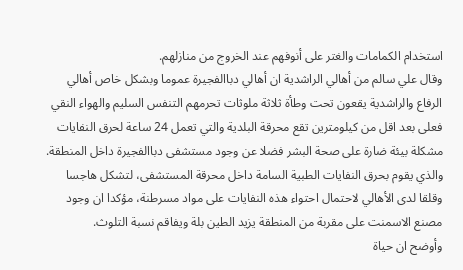استخدام الكمامات والغتر على أنوفهم عند الخروج من منازلهم.
وقال علي سالم من أهالي الراشدية ان أهالي دباالفجيرة عموما وبشكل خاص أهالي الرفاع والراشدية يقعون تحت وطأة ثلاثة ملوثات تحرمهم التنفس السليم والهواء النقي فعلى بعد اقل من كيلومترين تقع محرقة البلدية والتي تعمل 24 ساعة لحرق النفايات مشكلة بيئة ضارة على صحة البشر فضلا عن وجود مستشفى دباالفجيرة داخل المنطقة.
والذي يقوم بحرق النفايات الطبية السامة داخل محرقة المستشفى، لتشكل هاجسا وقلقا لدى الأهالي لاحتمال احتواء هذه النفايات على مواد مسرطنة، مؤكدا ان وجود مصنع الاسمنت على مقربة من المنطقة يزيد الطين بلة ويفاقم نسبة التلوث.
وأوضح ان حياة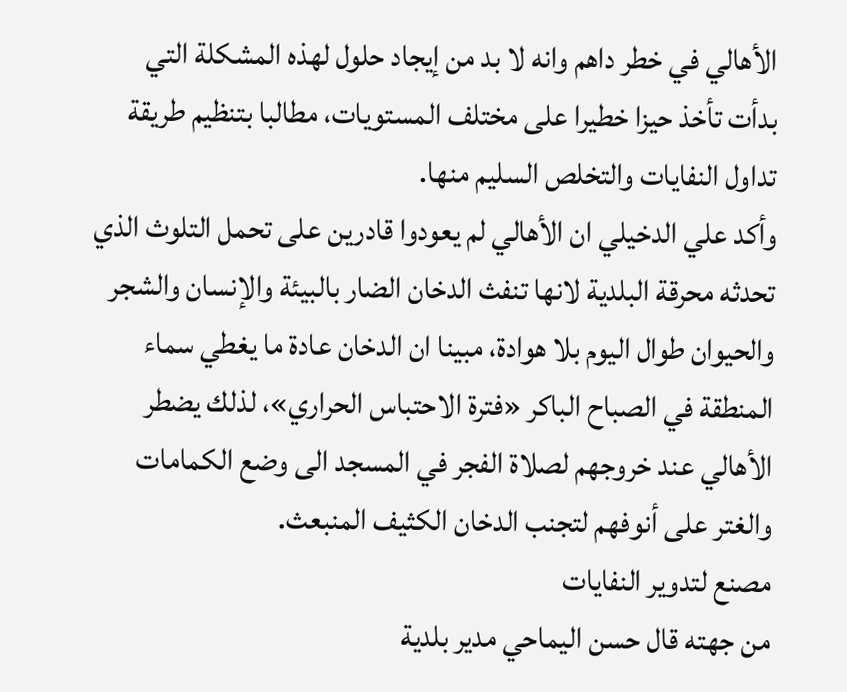الأهالي في خطر داهم وانه لا بد من إيجاد حلول لهذه المشكلة التي بدأت تأخذ حيزا خطيرا على مختلف المستويات، مطالبا بتنظيم طريقة تداول النفايات والتخلص السليم منها.
وأكد علي الدخيلي ان الأهالي لم يعودوا قادرين على تحمل التلوث الذي تحدثه محرقة البلدية لانها تنفث الدخان الضار بالبيئة والإنسان والشجر والحيوان طوال اليوم بلا هوادة، مبينا ان الدخان عادة ما يغطي سماء المنطقة في الصباح الباكر «فترة الاحتباس الحراري»، لذلك يضطر الأهالي عند خروجهم لصلاة الفجر في المسجد الى وضع الكمامات والغتر على أنوفهم لتجنب الدخان الكثيف المنبعث.
مصنع لتدوير النفايات
من جهته قال حسن اليماحي مدير بلدية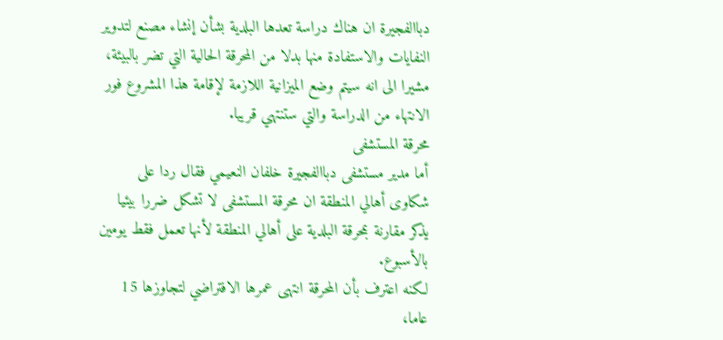دباالفجيرة ان هناك دراسة تعدها البلدية بشأن إنشاء مصنع لتدوير النفايات والاستفادة منها بدلا من المحرقة الحالية التي تضر بالبيئة، مشيرا الى انه سيتم وضع الميزانية اللازمة لإقامة هذا المشروع فور الانتهاء من الدراسة والتي ستنتهي قريبا.
محرقة المستشفى
أما مدير مستشفى دباالفجيرة خلفان النعيمي فقال ردا على شكاوى أهالي المنطقة ان محرقة المستشفى لا تشكل ضررا بيئيا يذكر مقارنة بمحرقة البلدية على أهالي المنطقة لأنها تعمل فقط يومين بالأسبوع.
لكنه اعترف بأن المحرقة انتهى عمرها الافتراضي لتجاوزها 15 عاما،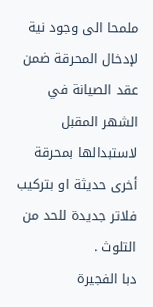ملمحا الى وجود نية لإدخال المحرقة ضمن عقد الصيانة في الشهر المقبل لاستبدالها بمحرقة أخرى حديثة او بتركيب فلاتر جديدة للحد من التلوث .
دبا الفجيرة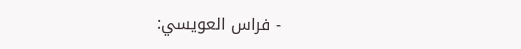- فراس العويسي: